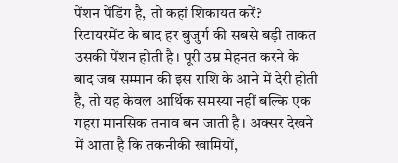पेंशन पेंडिंग है, तो कहां शिकायत करें?
रिटायरमेंट के बाद हर बुजुर्ग की सबसे बड़ी ताकत उसकी पेंशन होती है। पूरी उम्र मेहनत करने के बाद जब सम्मान की इस राशि के आने में देरी होती है, तो यह केवल आर्थिक समस्या नहीं बल्कि एक गहरा मानसिक तनाव बन जाती है। अक्सर देखने में आता है कि तकनीकी खामियों,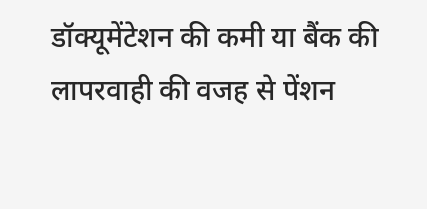डॉक्यूमेंटेशन की कमी या बैंक की लापरवाही की वजह से पेंशन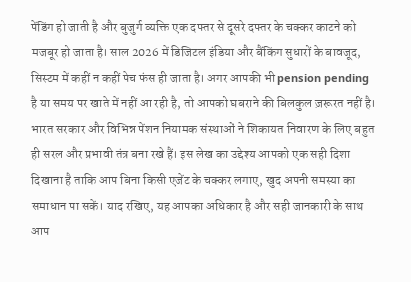पेंडिंग हो जाती है और बुजुर्ग व्यक्ति एक दफ्तर से दूसरे दफ्तर के चक्कर काटने को मजबूर हो जाता है। साल 2026 में डिजिटल इंडिया और बैंकिंग सुधारों के बावजूद, सिस्टम में कहीं न कहीं पेच फंस ही जाता है। अगर आपकी भी pension pending है या समय पर खाते में नहीं आ रही है, तो आपको घबराने की बिलकुल ज़रूरत नहीं है। भारत सरकार और विभिन्न पेंशन नियामक संस्थाओं ने शिकायत निवारण के लिए बहुत ही सरल और प्रभावी तंत्र बना रखे हैं। इस लेख का उद्देश्य आपको एक सही दिशा दिखाना है ताकि आप बिना किसी एजेंट के चक्कर लगाए, खुद अपनी समस्या का समाधान पा सकें। याद रखिए, यह आपका अधिकार है और सही जानकारी के साथ आप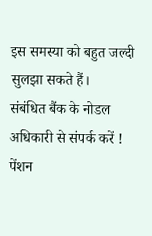इस समस्या को बहुत जल्दी सुलझा सकते हैं।
संबंधित बैंक के नोडल अधिकारी से संपर्क करें !
पेंशन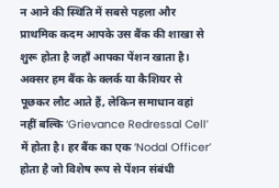न आने की स्थिति में सबसे पहला और प्राथमिक कदम आपके उस बैंक की शाखा से शुरू होता है जहाँ आपका पेंशन खाता है। अक्सर हम बैंक के क्लर्क या कैशियर से पूछकर लौट आते हैं, लेकिन समाधान वहां नहीं बल्कि ‘Grievance Redressal Cell’ में होता है। हर बैंक का एक ‘Nodal Officer’ होता है जो विशेष रूप से पेंशन संबंधी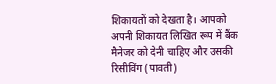शिकायतों को देखता है। आपको अपनी शिकायत लिखित रूप में बैंक मैनेजर को देनी चाहिए और उसकी रिसीविंग (पावती)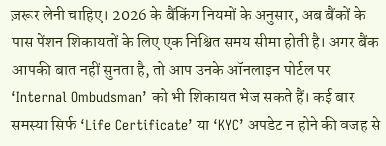ज़रूर लेनी चाहिए। 2026 के बैंकिंग नियमों के अनुसार, अब बैंकों के पास पेंशन शिकायतों के लिए एक निश्चित समय सीमा होती है। अगर बैंक आपकी बात नहीं सुनता है, तो आप उनके ऑनलाइन पोर्टल पर ‘Internal Ombudsman’ को भी शिकायत भेज सकते हैं। कई बार समस्या सिर्फ ‘Life Certificate’ या ‘KYC’ अपडेट न होने की वजह से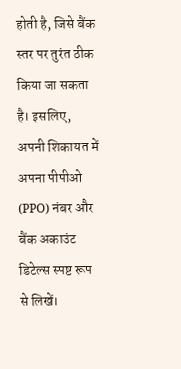होती है, जिसे बैंक स्तर पर तुरंत ठीक किया जा सकता है। इसलिए, अपनी शिकायत में अपना पीपीओ (PPO) नंबर और बैंक अकाउंट डिटेल्स स्पष्ट रूप से लिखें।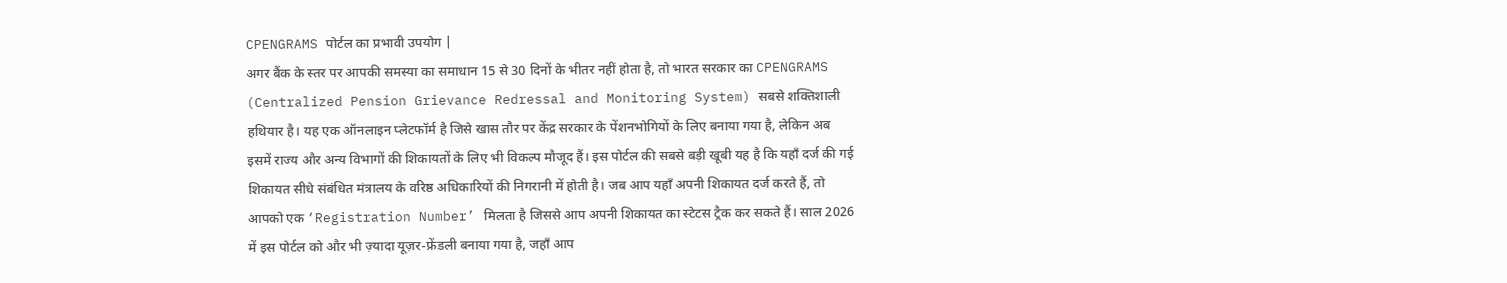CPENGRAMS पोर्टल का प्रभावी उपयोग |
अगर बैंक के स्तर पर आपकी समस्या का समाधान 15 से 30 दिनों के भीतर नहीं होता है, तो भारत सरकार का CPENGRAMS (Centralized Pension Grievance Redressal and Monitoring System) सबसे शक्तिशाली हथियार है। यह एक ऑनलाइन प्लेटफॉर्म है जिसे खास तौर पर केंद्र सरकार के पेंशनभोगियों के लिए बनाया गया है, लेकिन अब इसमें राज्य और अन्य विभागों की शिकायतों के लिए भी विकल्प मौजूद हैं। इस पोर्टल की सबसे बड़ी खूबी यह है कि यहाँ दर्ज की गई शिकायत सीधे संबंधित मंत्रालय के वरिष्ठ अधिकारियों की निगरानी में होती है। जब आप यहाँ अपनी शिकायत दर्ज करते हैं, तो आपको एक ‘Registration Number’ मिलता है जिससे आप अपनी शिकायत का स्टेटस ट्रैक कर सकते हैं। साल 2026 में इस पोर्टल को और भी ज़्यादा यूज़र-फ्रेंडली बनाया गया है, जहाँ आप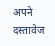अपने दस्तावेज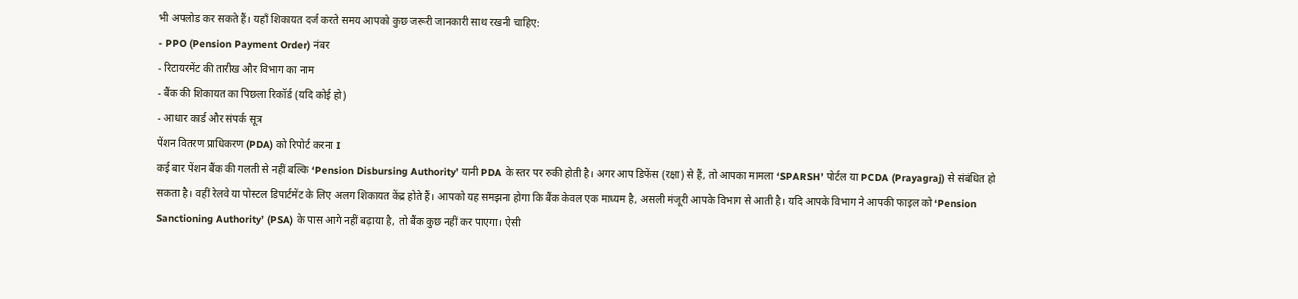भी अपलोड कर सकते हैं। यहाँ शिकायत दर्ज करते समय आपको कुछ जरूरी जानकारी साथ रखनी चाहिए:
- PPO (Pension Payment Order) नंबर
- रिटायरमेंट की तारीख और विभाग का नाम
- बैंक की शिकायत का पिछला रिकॉर्ड (यदि कोई हो)
- आधार कार्ड और संपर्क सूत्र
पेंशन वितरण प्राधिकरण (PDA) को रिपोर्ट करना I
कई बार पेंशन बैंक की गलती से नहीं बल्कि ‘Pension Disbursing Authority’ यानी PDA के स्तर पर रुकी होती है। अगर आप डिफेंस (रक्षा) से हैं, तो आपका मामला ‘SPARSH’ पोर्टल या PCDA (Prayagraj) से संबंधित हो सकता है। वहीं रेलवे या पोस्टल डिपार्टमेंट के लिए अलग शिकायत केंद्र होते हैं। आपको यह समझना होगा कि बैंक केवल एक माध्यम है, असली मंजूरी आपके विभाग से आती है। यदि आपके विभाग ने आपकी फाइल को ‘Pension Sanctioning Authority’ (PSA) के पास आगे नहीं बढ़ाया है, तो बैंक कुछ नहीं कर पाएगा। ऐसी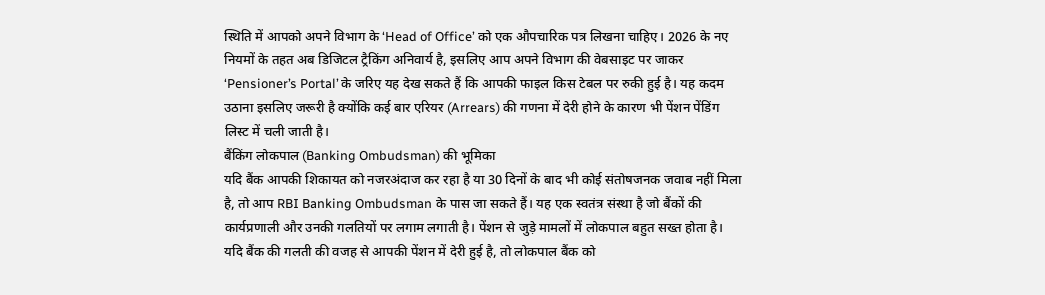स्थिति में आपको अपने विभाग के ‘Head of Office’ को एक औपचारिक पत्र लिखना चाहिए। 2026 के नए नियमों के तहत अब डिजिटल ट्रैकिंग अनिवार्य है, इसलिए आप अपने विभाग की वेबसाइट पर जाकर ‘Pensioner’s Portal’ के जरिए यह देख सकते हैं कि आपकी फाइल किस टेबल पर रुकी हुई है। यह कदम उठाना इसलिए जरूरी है क्योंकि कई बार एरियर (Arrears) की गणना में देरी होने के कारण भी पेंशन पेंडिंग लिस्ट में चली जाती है।
बैंकिंग लोकपाल (Banking Ombudsman) की भूमिका
यदि बैंक आपकी शिकायत को नजरअंदाज कर रहा है या 30 दिनों के बाद भी कोई संतोषजनक जवाब नहीं मिला है, तो आप RBI Banking Ombudsman के पास जा सकते हैं। यह एक स्वतंत्र संस्था है जो बैंकों की कार्यप्रणाली और उनकी गलतियों पर लगाम लगाती है। पेंशन से जुड़े मामलों में लोकपाल बहुत सख्त होता है। यदि बैंक की गलती की वजह से आपकी पेंशन में देरी हुई है, तो लोकपाल बैंक को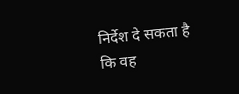निर्देश दे सकता है कि वह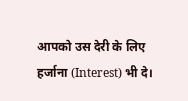आपको उस देरी के लिए हर्जाना (Interest) भी दे।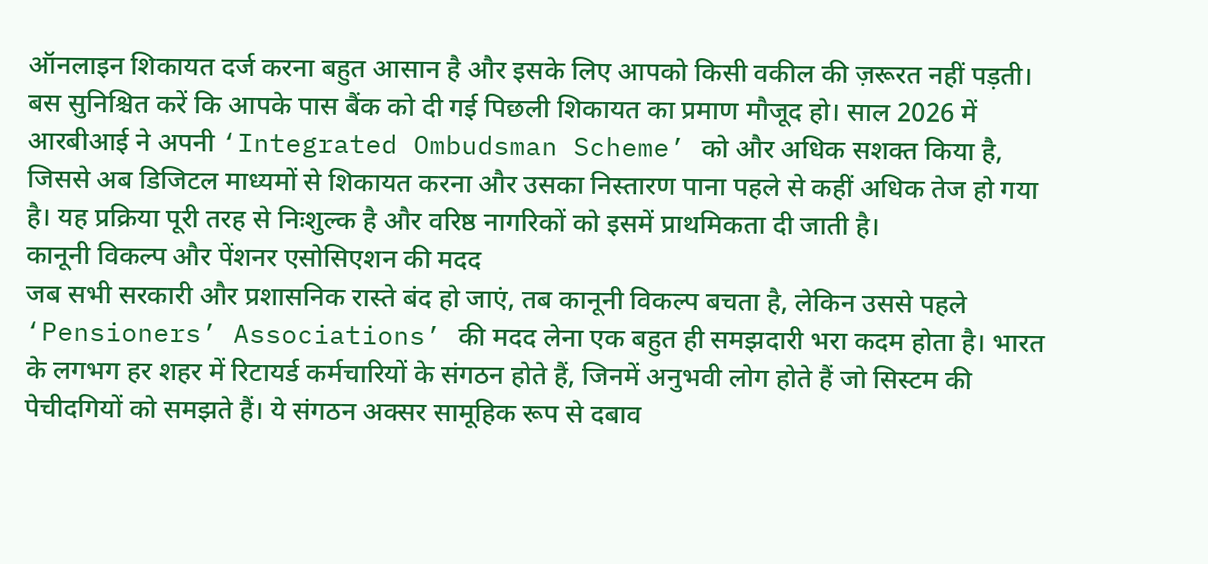ऑनलाइन शिकायत दर्ज करना बहुत आसान है और इसके लिए आपको किसी वकील की ज़रूरत नहीं पड़ती। बस सुनिश्चित करें कि आपके पास बैंक को दी गई पिछली शिकायत का प्रमाण मौजूद हो। साल 2026 में आरबीआई ने अपनी ‘Integrated Ombudsman Scheme’ को और अधिक सशक्त किया है, जिससे अब डिजिटल माध्यमों से शिकायत करना और उसका निस्तारण पाना पहले से कहीं अधिक तेज हो गया है। यह प्रक्रिया पूरी तरह से निःशुल्क है और वरिष्ठ नागरिकों को इसमें प्राथमिकता दी जाती है।
कानूनी विकल्प और पेंशनर एसोसिएशन की मदद
जब सभी सरकारी और प्रशासनिक रास्ते बंद हो जाएं, तब कानूनी विकल्प बचता है, लेकिन उससे पहले ‘Pensioners’ Associations’ की मदद लेना एक बहुत ही समझदारी भरा कदम होता है। भारत के लगभग हर शहर में रिटायर्ड कर्मचारियों के संगठन होते हैं, जिनमें अनुभवी लोग होते हैं जो सिस्टम की पेचीदगियों को समझते हैं। ये संगठन अक्सर सामूहिक रूप से दबाव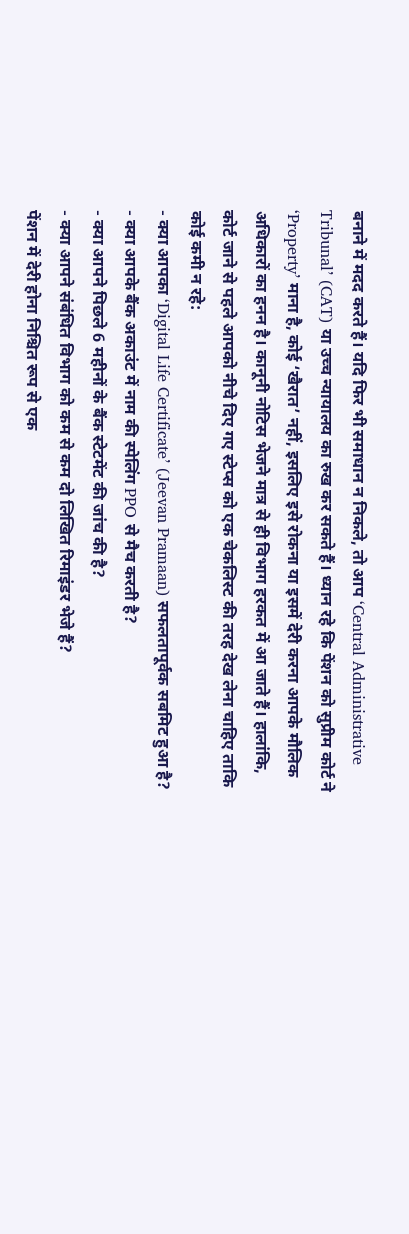बनाने में मदद करते हैं। यदि फिर भी समाधान न निकले, तो आप ‘Central Administrative Tribunal’ (CAT) या उच्च न्यायालय का रुख कर सकते हैं। ध्यान रहे कि पेंशन को सुप्रीम कोर्ट ने ‘Property’ माना है, कोई ‘खैरात’ नहीं, इसलिए इसे रोकना या इसमें देरी करना आपके मौलिक अधिकारों का हनन है। कानूनी नोटिस भेजने मात्र से ही विभाग हरकत में आ जाते हैं। हालांकि, कोर्ट जाने से पहले आपको नीचे दिए गए स्टेप्स को एक चेकलिस्ट की तरह देख लेना चाहिए ताकि कोई कमी न रहे:
- क्या आपका ‘Digital Life Certificate’ (Jeevan Pramaan) सफलतापूर्वक सबमिट हुआ है?
- क्या आपके बैंक अकाउंट में नाम की स्पेलिंग PPO से मैच करती है?
- क्या आपने पिछले 6 महीनों के बैंक स्टेटमेंट की जांच की है?
- क्या आपने संबंधित विभाग को कम से कम दो लिखित रिमाइंडर भेजे हैं?
पेंशन में देरी होना निश्चित रूप से एक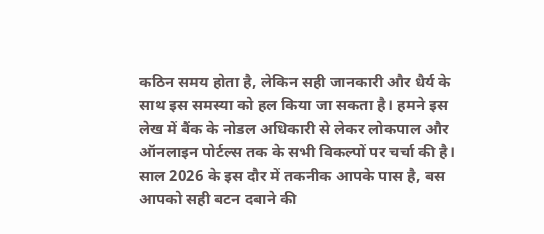कठिन समय होता है, लेकिन सही जानकारी और धैर्य के साथ इस समस्या को हल किया जा सकता है। हमने इस लेख में बैंक के नोडल अधिकारी से लेकर लोकपाल और ऑनलाइन पोर्टल्स तक के सभी विकल्पों पर चर्चा की है। साल 2026 के इस दौर में तकनीक आपके पास है, बस आपको सही बटन दबाने की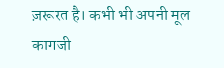ज़रूरत है। कभी भी अपनी मूल कागजी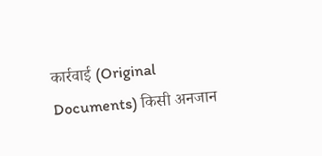कार्रवाई (Original Documents) किसी अनजान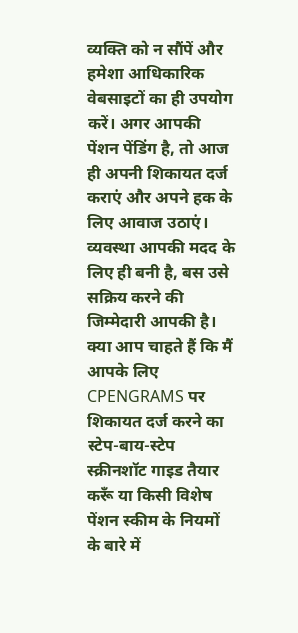व्यक्ति को न सौंपें और हमेशा आधिकारिक वेबसाइटों का ही उपयोग करें। अगर आपकी पेंशन पेंडिंग है, तो आज ही अपनी शिकायत दर्ज कराएं और अपने हक के लिए आवाज उठाएं। व्यवस्था आपकी मदद के लिए ही बनी है, बस उसे सक्रिय करने की जिम्मेदारी आपकी है।
क्या आप चाहते हैं कि मैं आपके लिए CPENGRAMS पर शिकायत दर्ज करने का स्टेप-बाय-स्टेप स्क्रीनशॉट गाइड तैयार करूँ या किसी विशेष पेंशन स्कीम के नियमों के बारे में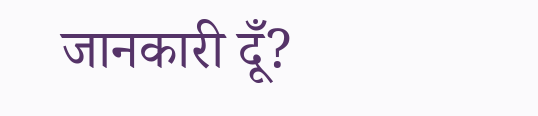जानकारी दूँ?